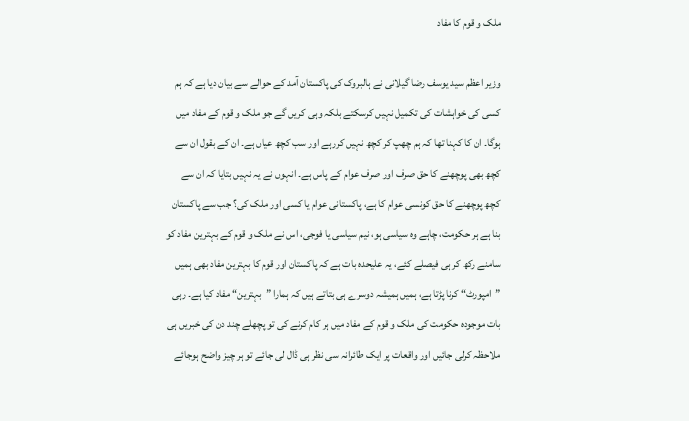ملک و قوم کا مفاد

وزیر اعظم سید یوسف رضا گیلانی نے ہالبروک کی پاکستان آمد کے حوالے سے بیان دیا ہے کہ ہم کسی کی خواہشات کی تکمیل نہیں کرسکتے بلکہ وہی کریں گے جو ملک و قوم کے مفاد میں ہوگا۔ ان کا کہنا تھا کہ ہم چھپ کر کچھ نہیں کررہے اور سب کچھ عیاں ہے۔ ان کے بقول ان سے کچھ بھی پوچھنے کا حق صرف اور صرف عوام کے پاس ہے۔ انہوں نے یہ نہیں بتایا کہ ان سے کچھ پوچھنے کا حق کونسی عوام کا ہے، پاکستانی عوام یا کسی اور ملک کی؟ جب سے پاکستان بنا ہے ہر حکومت، چاہے وہ سیاسی ہو، نیم سیاسی یا فوجی، اس نے ملک و قوم کے بہترین مفاد کو سامنے رکھ کر ہی فیصلے کئے، یہ علیحدہ بات ہے کہ پاکستان اور قوم کا بہترین مفاد بھی ہمیں ”امپورٹ“ کرنا پڑتا ہے، ہمیں ہمیشہ دوسرے ہی بتاتے ہیں کہ ہمارا ”بہترین“ مفاد کیا ہے۔ رہی بات موجودہ حکومت کی ملک و قوم کے مفاد میں ہر کام کرنے کی تو پچھلے چند دن کی خبریں ہی ملاحظہ کرلی جائیں اور واقعات پر ایک طائرانہ سی نظر ہی ڈال لی جائے تو ہر چیز واضح ہوجائے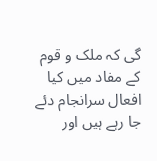گی کہ ملک و قوم کے مفاد میں کیا افعال سرانجام دئے جا رہے ہیں اور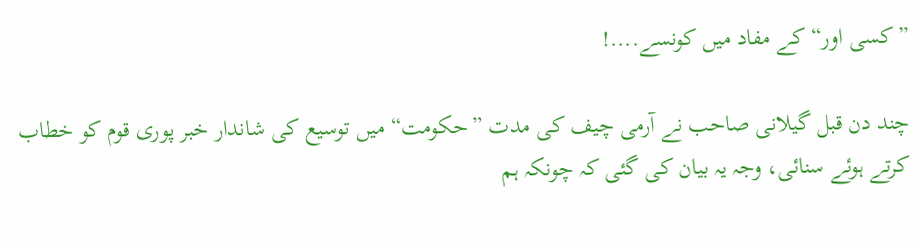”کسی اور“ کے مفاد میں کونسے....!

چند دن قبل گیلانی صاحب نے آرمی چیف کی مدت ”حکومت“ میں توسیع کی شاندار خبر پوری قوم کو خطاب کرتے ہوئے سنائی، وجہ یہ بیان کی گئی کہ چونکہ ہم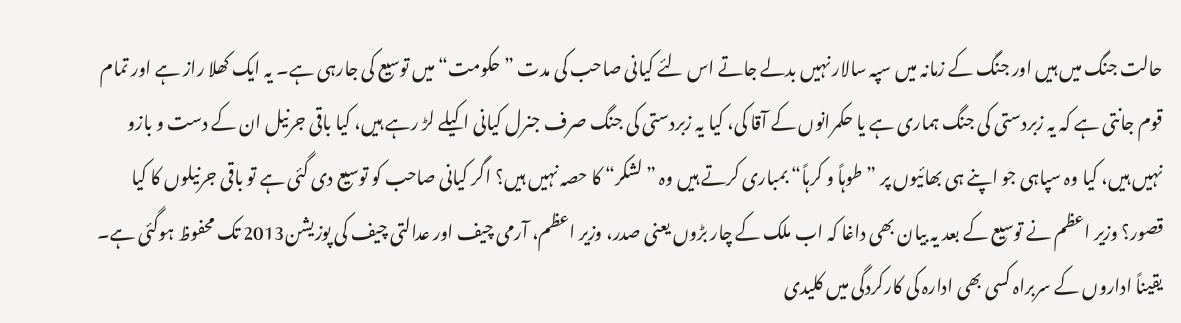حالت جنگ میں ہیں اور جنگ کے زمانہ میں سپہ سالار نہیں بدلے جاتے اس لئے کیانی صاحب کی مدت ”حکومت“ میں توسیع کی جارہی ہے۔ یہ ایک کھلا راز ہے اور تمام قوم جانتی ہے کہ یہ زبردستی کی جنگ ہماری ہے یا حکمرانوں کے آقا کی، کیا یہ زبردستی کی جنگ صرف جنرل کیانی اکیلے لڑ رہے ہیں، کیا باقی جرنیل ان کے دست و بازو نہیں ہیں، کیا وہ سپاہی جو اپنے ہی بھائیوں پر ”طوہاً و کرہاً“ بمباری کرتے ہیں وہ ”لشکر“ کا حصہ نہیں ہیں؟ اگر کیانی صاحب کو توسیع دی گئی ہے تو باقی جرنیلوں کا کیا قصور؟ وزیر اعظم نے توسیع کے بعد یہ بیان بھی داغا کہ اب ملک کے چار بڑوں یعنی صدر، وزیر اعظم، آرمی چیف اور عدالتی چیف کی پوزیشن2013 تک محفوظ ہوگئی ہے۔ یقیناً اداروں کے سربراہ کسی بھی ادارہ کی کارکردگی میں کلیدی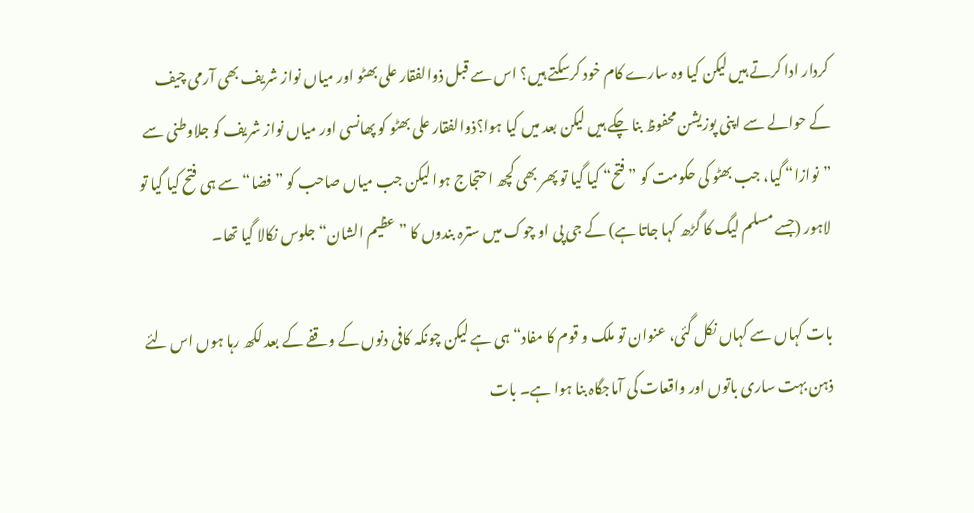کردار ادا کرتے ہیں لیکن کیا وہ سارے کام خود کرسکتے ہیں؟ اس سے قبل ذوالفقار علی بھٹو اور میاں نواز شریف بھی آرمی چیف کے حوالے سے اپنی پوزیشن محفوظ بنا چکے ہیں لیکن بعد میں کیا ہوا؟ذوالفقار علی بھٹو کو پھانسی اور میاں نواز شریف کو جلاوطنی سے ”نوازا“ گیا، جب بھٹو کی حکومت کو ”فتح“ کیا گیا تو پھر بھی کچھ احتجاج ہوا لیکن جب میاں صاحب کو ”فضا“ سے ہی فتح کیا گیا تو لاہور (جسے مسلم لیگ کا گڑھ کہا جاتا ہے) کے جی پی او چوک میں سترہ بندوں کا ”عظیم الشان“ جلوس نکالا گیا تھا۔

بات کہاں سے کہاں نکل گئی، عنوان تو ملک و قوم کا مفاد“ ہی ہے لیکن چونکہ کافی دنوں کے وقفے کے بعد لکھ رہا ہوں اس لئے ذہن بہت ساری باتوں اور واقعات کی آماجگاہ بنا ہوا ہے۔ بات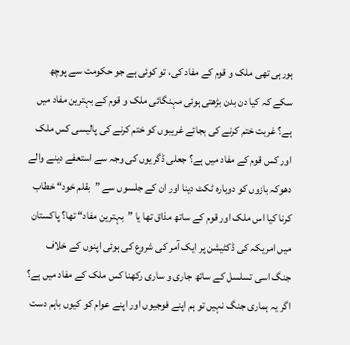ہورہی تھی ملک و قوم کے مفاد کی، تو کوئی ہے جو حکومت سے پوچھ سکے کہ کیا دن بدن بڑھتی ہوئی مہنگائی ملک و قوم کے بہترین مفاد میں ہے؟ غربت ختم کرنے کی بجائے غریبوں کو ختم کرنے کی پالیسی کس ملک اور کس قوم کے مفاد میں ہے؟ جعلی ڈگریوں کی وجہ سے استعفے دینے والے دھوکہ بازوں کو دوبارہ ٹکٹ دینا اور ان کے جلسوں سے ”بقلم خود“ خطاب کرنا کیا اس ملک اور قوم کے ساتھ مذاق تھا یا ”بہترین مفاد“ تھا؟ پاکستان میں امریکہ کی ڈکٹیشن پر ایک آمر کی شروع کی ہوئی اپنوں کے خلاف جنگ اسی تسلسل کے ساتھ جاری و ساری رکھنا کس ملک کے مفاد میں ہے؟ اگر یہ ہماری جنگ نہیں تو ہم اپنے فوجیوں اور اپنے عوام کو کیوں باہم دست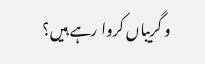و گریباں کروا رہے ہیں؟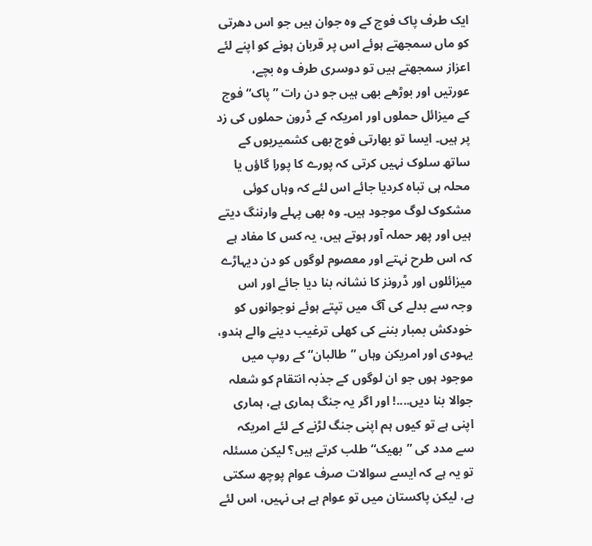ایک طرف پاک فوج کے وہ جوان ہیں جو اس دھرتی کو ماں سمجھتے ہوئے اس پر قربان ہونے کو اپنے لئے اعزاز سمجھتے ہیں تو دوسری طرف وہ بچے، عورتیں اور بوڑھے بھی ہیں جو دن رات ”پاک“ فوج کے میزائل حملوں اور امریکہ کے ڈرون حملوں کی زد پر ہیں۔ ایسا تو بھارتی فوج بھی کشمیریوں کے ساتھ سلوک نہیں کرتی کہ پورے کا پورا گاؤں یا محلہ ہی تباہ کردیا جائے اس لئے کہ وہاں کوئی مشکوک لوگ موجود ہیں۔ وہ بھی پہلے وارننگ دیتے ہیں اور پھر حملہ آور ہوتے ہیں، یہ کس کا مفاد ہے کہ اس طرح نہتے اور معصوم لوگوں کو دن دیہاڑے میزائلوں اور ڈرونز کا نشانہ بنا دیا جائے اور اس وجہ سے بدلے کی آگ میں تپتے ہوئے نوجوانوں کو خودکش بمبار بننے کی کھلی ترغیب دینے والے ہندو، یہودی اور امریکن وہاں ”طالبان“ کے روپ میں موجود ہوں جو ان لوگوں کے جذبہ انتقام کو شعلہ جوالا بنا دیں....! اور اگر یہ جنگ ہماری ہے، ہماری اپنی ہے تو کیوں ہم اپنی جنگ لڑنے کے لئے امریکہ سے مدد کی ”بھیک“ طلب کرتے ہیں؟ لیکن مسئلہ تو یہ ہے کہ ایسے سوالات صرف عوام پوچھ سکتی ہے، لیکن پاکستان میں تو عوام ہے ہی نہیں، اس لئے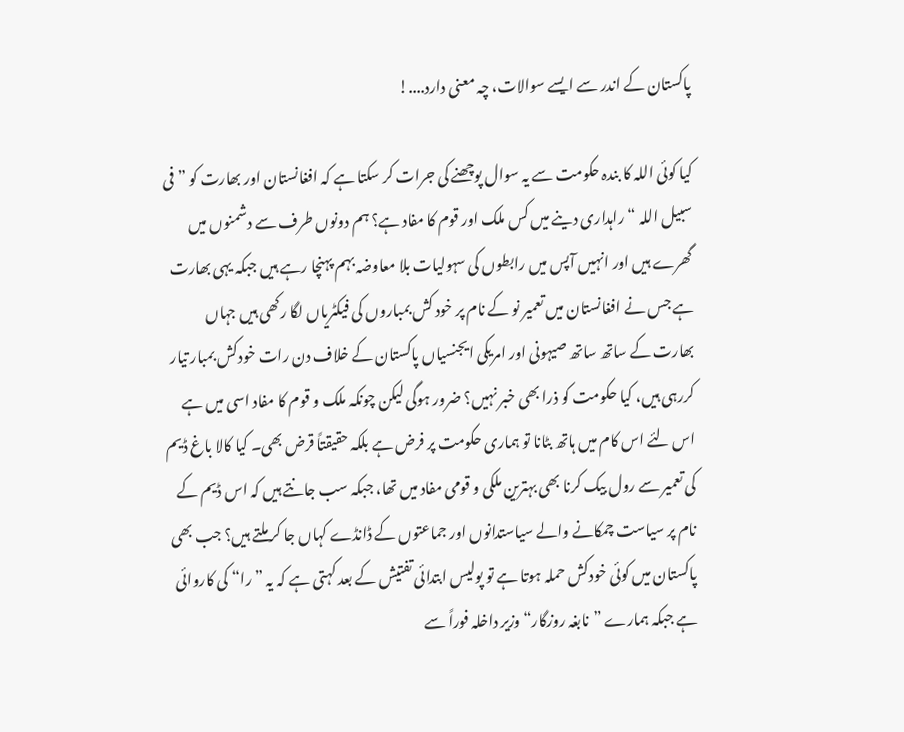پاکستان کے اندر سے ایسے سوالات، چہ معنی دارد....!

کیا کوئی اللہ کا بندہ حکومت سے یہ سوال پوچھنے کی جرات کر سکتا ہے کہ افغانستان اور بھارت کو ”فی سبیل اللہ “راہداری دینے میں کس ملک اور قوم کا مفاد ہے؟ ہم دونوں طرف سے دشمنوں میں گھرے ہیں اور انہیں آپس میں رابطوں کی سہولیات بلا معاوضہ بہم پہنچا رہے ہیں جبکہ یہی بھارت ہے جس نے افغانستان میں تعمیر نو کے نام پر خود کش بمباروں کی فیکٹریاں لگا رکھی ہیں جہاں بھارت کے ساتھ ساتھ صیہونی اور امریکی ایجنسیاں پاکستان کے خلاف دن رات خودکش بمبار تیار کررہی ہیں، کیا حکومت کو ذرا بھی خبر نہیں؟ ضرور ہوگی لیکن چونکہ ملک و قوم کا مفاد اسی میں ہے اس لئے اس کام میں ہاتھ بٹانا تو ہماری حکومت پر فرض ہے بلکہ حقیقتاً قرض بھی۔ کیا کالا باغ ڈیم کی تعمیر سے رول بیک کرنا بھی بہترین ملکی و قومی مفاد میں تھا، جبکہ سب جانتے ہیں کہ اس ڈیم کے نام پر سیاست چمکانے والے سیاستدانوں اور جماعتوں کے ڈانڈے کہاں جا کر ملتے ہیں؟ جب بھی پاکستان میں کوئی خودکش حملہ ہوتا ہے تو پولیس ابتدائی تفتیش کے بعد کہتی ہے کہ یہ ”را“ کی کاروائی ہے جبکہ ہمارے ”نابغہ روزگار“ وزیر داخلہ فوراً سے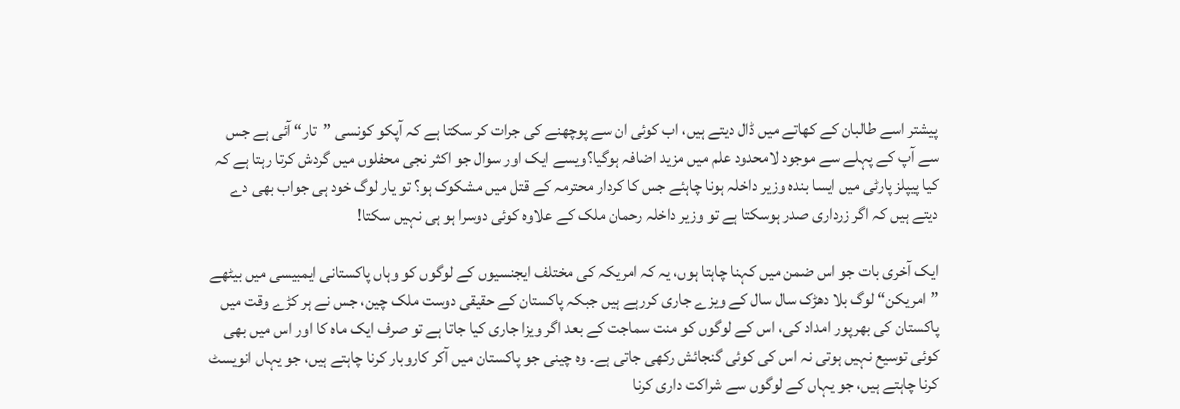پیشتر اسے طالبان کے کھاتے میں ڈال دیتے ہیں، اب کوئی ان سے پوچھنے کی جرات کر سکتا ہے کہ آپکو کونسی ”تار“ آئی ہے جس سے آپ کے پہلے سے موجود لامحدود علم میں مزید اضافہ ہوگیا؟ویسے ایک اور سوال جو اکثر نجی محفلوں میں گردش کرتا رہتا ہے کہ کیا پیپلز پارٹی میں ایسا بندہ وزیر داخلہ ہونا چاہئے جس کا کردار محترمہ کے قتل میں مشکوک ہو؟ تو یار لوگ خود ہی جواب بھی دے دیتے ہیں کہ اگر زرداری صدر ہوسکتا ہے تو وزیر داخلہ رحمان ملک کے علاوہ کوئی دوسرا ہو ہی نہیں سکتا!

ایک آخری بات جو اس ضمن میں کہنا چاہتا ہوں، یہ کہ امریکہ کی مختلف ایجنسیوں کے لوگوں کو وہاں پاکستانی ایمبیسی میں بیٹھے ”امریکن“ لوگ بلا دھڑک سال سال کے ویزے جاری کررہے ہیں جبکہ پاکستان کے حقیقی دوست ملک چین، جس نے ہر کڑے وقت میں پاکستان کی بھرپور امداد کی، اس کے لوگوں کو منت سماجت کے بعد اگر ویزا جاری کیا جاتا ہے تو صرف ایک ماہ کا اور اس میں بھی کوئی توسیع نہیں ہوتی نہ اس کی کوئی گنجائش رکھی جاتی ہے۔ وہ چینی جو پاکستان میں آکر کاروبار کرنا چاہتے ہیں، جو یہاں انویسٹ کرنا چاہتے ہیں، جو یہاں کے لوگوں سے شراکت داری کرنا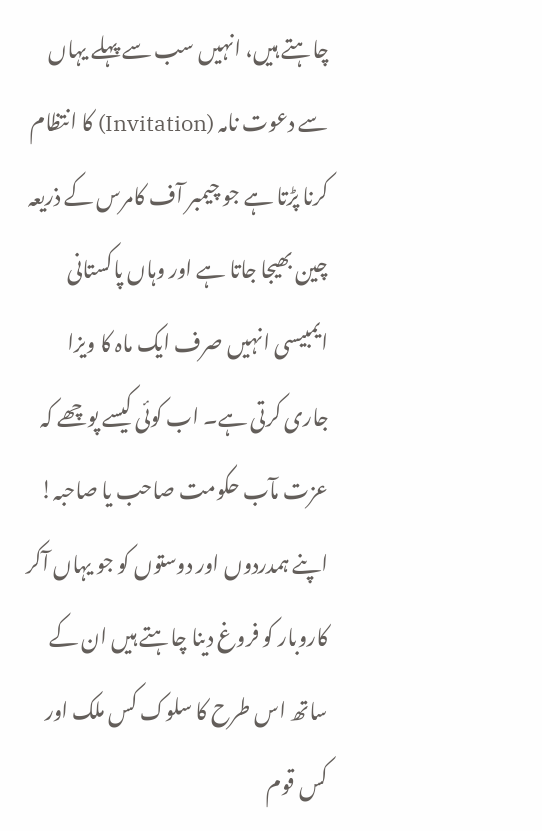چاہتے ہیں، انہیں سب سے پہلے یہاں سے دعوت نامہ (Invitation) کا انتظام کرنا پڑتا ہے جو چیمبر آف کامرس کے ذریعہ چین بھیجا جاتا ہے اور وہاں پاکستانی ایمبیسی انہیں صرف ایک ماہ کا ویزا جاری کرتی ہے۔ اب کوئی کیسے پوچھے کہ عزت مآب حکومت صاحب یا صاحبہ! اپنے ہمدردوں اور دوستوں کو جو یہاں آکر کاروبار کو فروغ دینا چاہتے ہیں ان کے ساتھ اس طرح کا سلوک کس ملک اور کس قوم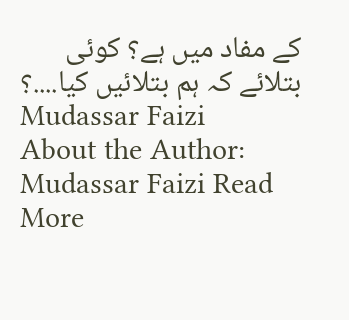کے مفاد میں ہے؟ کوئی بتلائے کہ ہم بتلائیں کیا....؟
Mudassar Faizi
About the Author: Mudassar Faizi Read More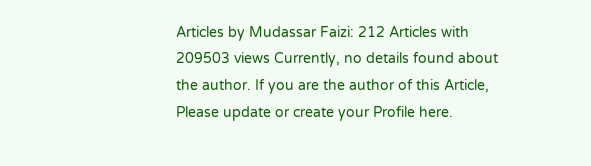Articles by Mudassar Faizi: 212 Articles with 209503 views Currently, no details found about the author. If you are the author of this Article, Please update or create your Profile here.